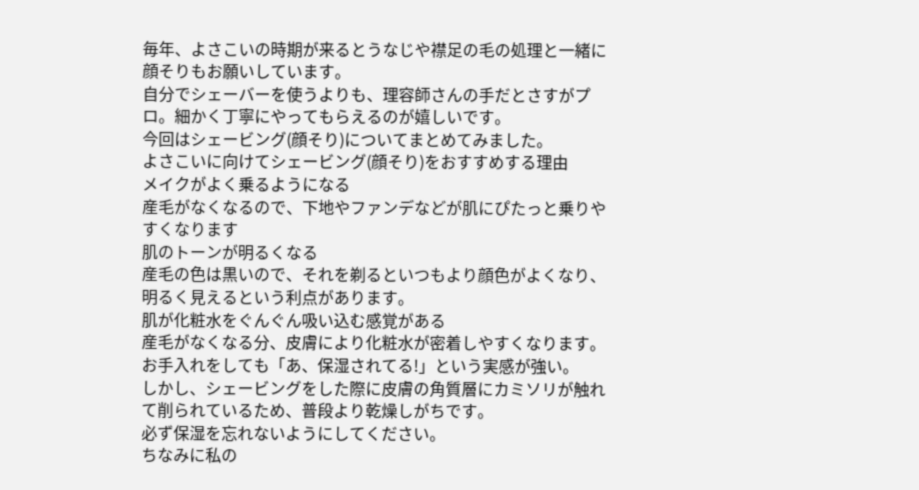毎年、よさこいの時期が来るとうなじや襟足の毛の処理と一緒に顔そりもお願いしています。
自分でシェーバーを使うよりも、理容師さんの手だとさすがプロ。細かく丁寧にやってもらえるのが嬉しいです。
今回はシェービング(顔そり)についてまとめてみました。
よさこいに向けてシェービング(顔そり)をおすすめする理由
メイクがよく乗るようになる
産毛がなくなるので、下地やファンデなどが肌にぴたっと乗りやすくなります
肌のトーンが明るくなる
産毛の色は黒いので、それを剃るといつもより顔色がよくなり、明るく見えるという利点があります。
肌が化粧水をぐんぐん吸い込む感覚がある
産毛がなくなる分、皮膚により化粧水が密着しやすくなります。お手入れをしても「あ、保湿されてる!」という実感が強い。
しかし、シェービングをした際に皮膚の角質層にカミソリが触れて削られているため、普段より乾燥しがちです。
必ず保湿を忘れないようにしてください。
ちなみに私の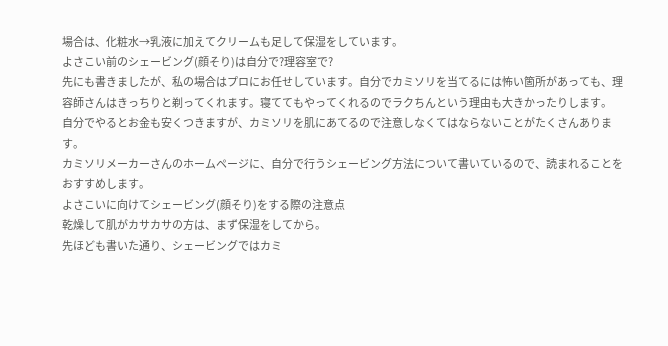場合は、化粧水→乳液に加えてクリームも足して保湿をしています。
よさこい前のシェービング(顔そり)は自分で?理容室で?
先にも書きましたが、私の場合はプロにお任せしています。自分でカミソリを当てるには怖い箇所があっても、理容師さんはきっちりと剃ってくれます。寝ててもやってくれるのでラクちんという理由も大きかったりします。
自分でやるとお金も安くつきますが、カミソリを肌にあてるので注意しなくてはならないことがたくさんあります。
カミソリメーカーさんのホームページに、自分で行うシェービング方法について書いているので、読まれることをおすすめします。
よさこいに向けてシェービング(顔そり)をする際の注意点
乾燥して肌がカサカサの方は、まず保湿をしてから。
先ほども書いた通り、シェービングではカミ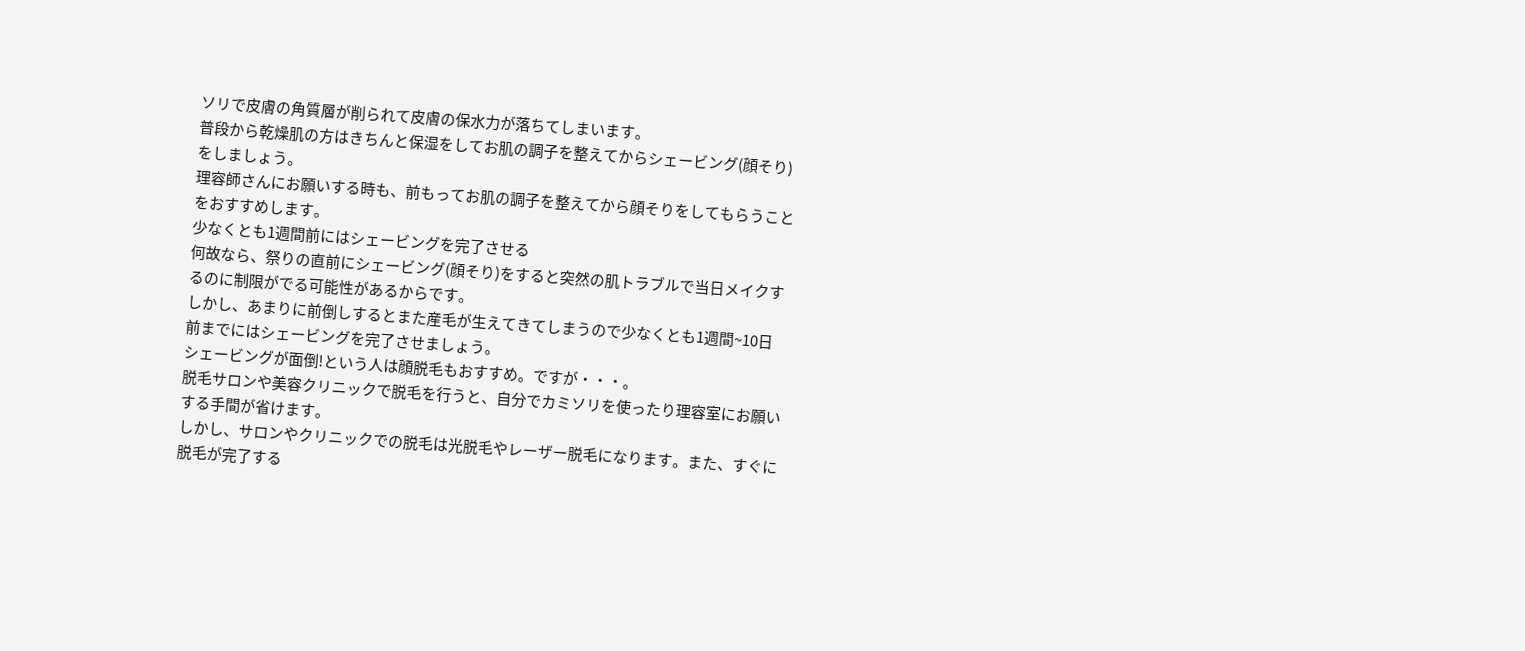ソリで皮膚の角質層が削られて皮膚の保水力が落ちてしまいます。
普段から乾燥肌の方はきちんと保湿をしてお肌の調子を整えてからシェービング(顔そり)をしましょう。
理容師さんにお願いする時も、前もってお肌の調子を整えてから顔そりをしてもらうことをおすすめします。
少なくとも1週間前にはシェービングを完了させる
何故なら、祭りの直前にシェービング(顔そり)をすると突然の肌トラブルで当日メイクするのに制限がでる可能性があるからです。
しかし、あまりに前倒しするとまた産毛が生えてきてしまうので少なくとも1週間~10日前までにはシェービングを完了させましょう。
シェービングが面倒!という人は顔脱毛もおすすめ。ですが・・・。
脱毛サロンや美容クリニックで脱毛を行うと、自分でカミソリを使ったり理容室にお願いする手間が省けます。
しかし、サロンやクリニックでの脱毛は光脱毛やレーザー脱毛になります。また、すぐに脱毛が完了する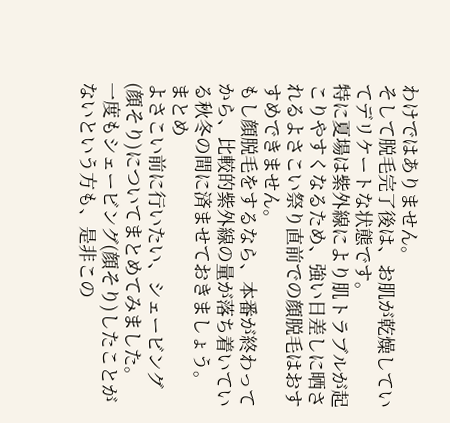わけではありません。
そして脱毛完了後は、お肌が乾燥していてデリケートな状態です。
特に夏場は紫外線により肌トラブルが起こりやすくなるため、強い日差しに晒されるよさこい祭り直前での顔脱毛はおすすめできません。
もし顔脱毛をするなら、本番が終わってから、比較的紫外線の量が落ち着いている秋冬の間に済ませておきましょう。
まとめ
よさこい前に行いたい、シェービング(顔そり)についてまとめてみました。
一度もシェービング(顔そり)したことがないという方も、是非この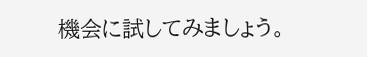機会に試してみましょう。